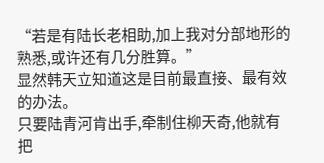“若是有陆长老相助,加上我对分部地形的熟悉,或许还有几分胜算。”
显然韩天立知道这是目前最直接、最有效的办法。
只要陆青河肯出手,牵制住柳天奇,他就有把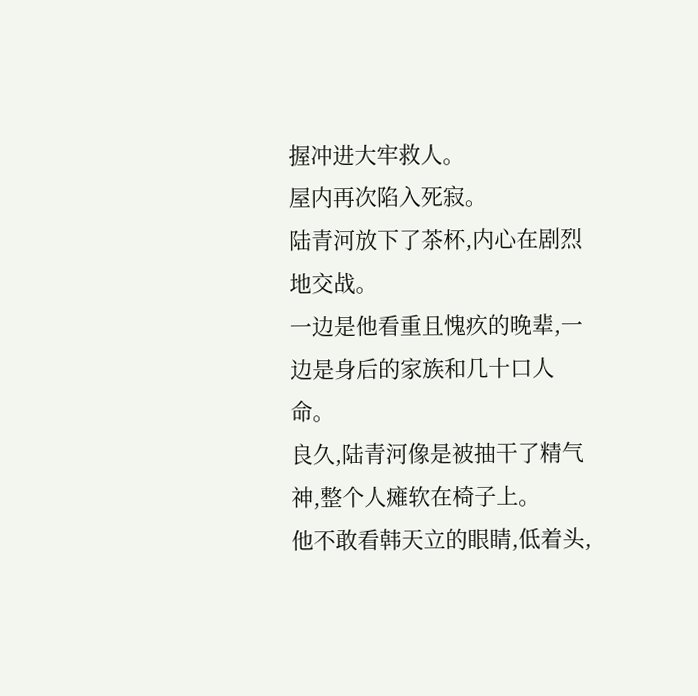握冲进大牢救人。
屋内再次陷入死寂。
陆青河放下了茶杯,内心在剧烈地交战。
一边是他看重且愧疚的晚辈,一边是身后的家族和几十口人命。
良久,陆青河像是被抽干了精气神,整个人瘫软在椅子上。
他不敢看韩天立的眼睛,低着头,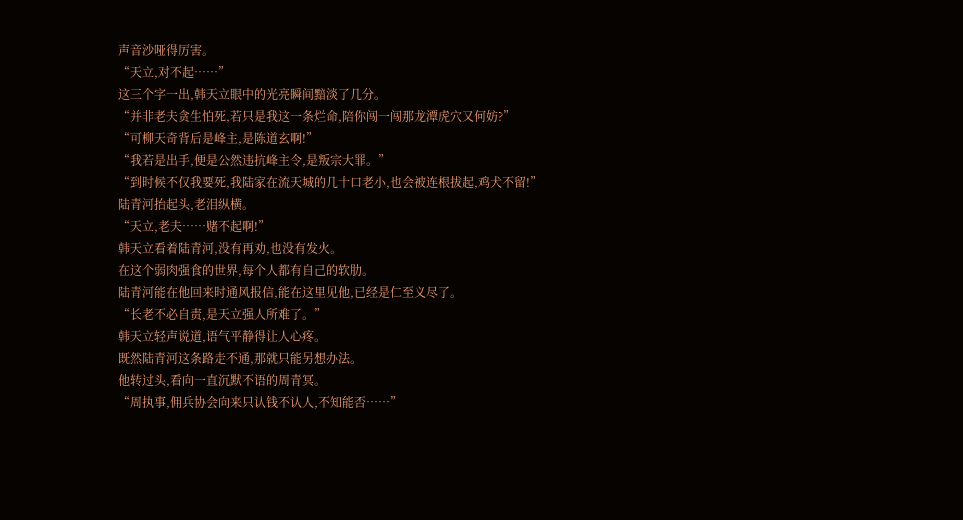声音沙哑得厉害。
“天立,对不起……”
这三个字一出,韩天立眼中的光亮瞬间黯淡了几分。
“并非老夫贪生怕死,若只是我这一条烂命,陪你闯一闯那龙潭虎穴又何妨?”
“可柳天奇背后是峰主,是陈道玄啊!”
“我若是出手,便是公然违抗峰主令,是叛宗大罪。”
“到时候不仅我要死,我陆家在流天城的几十口老小,也会被连根拔起,鸡犬不留!”
陆青河抬起头,老泪纵横。
“天立,老夫……赌不起啊!”
韩天立看着陆青河,没有再劝,也没有发火。
在这个弱肉强食的世界,每个人都有自己的软肋。
陆青河能在他回来时通风报信,能在这里见他,已经是仁至义尽了。
“长老不必自责,是天立强人所难了。”
韩天立轻声说道,语气平静得让人心疼。
既然陆青河这条路走不通,那就只能另想办法。
他转过头,看向一直沉默不语的周青冥。
“周执事,佣兵协会向来只认钱不认人,不知能否……”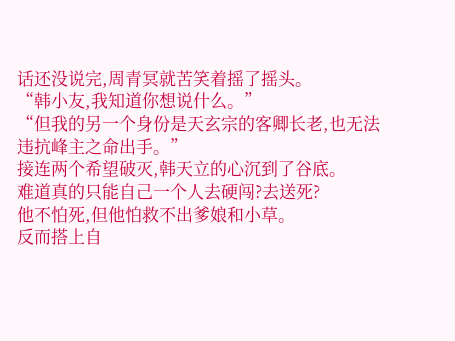话还没说完,周青冥就苦笑着摇了摇头。
“韩小友,我知道你想说什么。”
“但我的另一个身份是天玄宗的客卿长老,也无法违抗峰主之命出手。”
接连两个希望破灭,韩天立的心沉到了谷底。
难道真的只能自己一个人去硬闯?去送死?
他不怕死,但他怕救不出爹娘和小草。
反而搭上自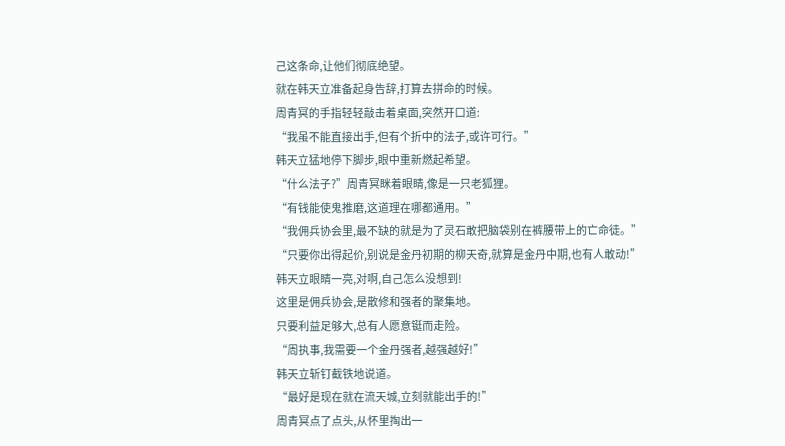己这条命,让他们彻底绝望。
就在韩天立准备起身告辞,打算去拼命的时候。
周青冥的手指轻轻敲击着桌面,突然开口道:
“我虽不能直接出手,但有个折中的法子,或许可行。”
韩天立猛地停下脚步,眼中重新燃起希望。
“什么法子?”周青冥眯着眼睛,像是一只老狐狸。
“有钱能使鬼推磨,这道理在哪都通用。”
“我佣兵协会里,最不缺的就是为了灵石敢把脑袋别在裤腰带上的亡命徒。”
“只要你出得起价,别说是金丹初期的柳天奇,就算是金丹中期,也有人敢动!”
韩天立眼睛一亮,对啊,自己怎么没想到!
这里是佣兵协会,是散修和强者的聚集地。
只要利益足够大,总有人愿意铤而走险。
“周执事,我需要一个金丹强者,越强越好!”
韩天立斩钉截铁地说道。
“最好是现在就在流天城,立刻就能出手的!”
周青冥点了点头,从怀里掏出一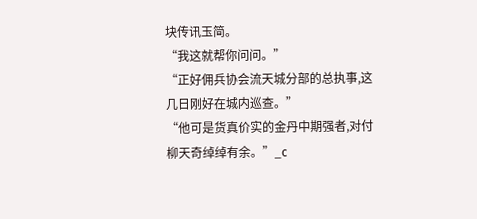块传讯玉简。
“我这就帮你问问。”
“正好佣兵协会流天城分部的总执事,这几日刚好在城内巡查。”
“他可是货真价实的金丹中期强者,对付柳天奇绰绰有余。”_c